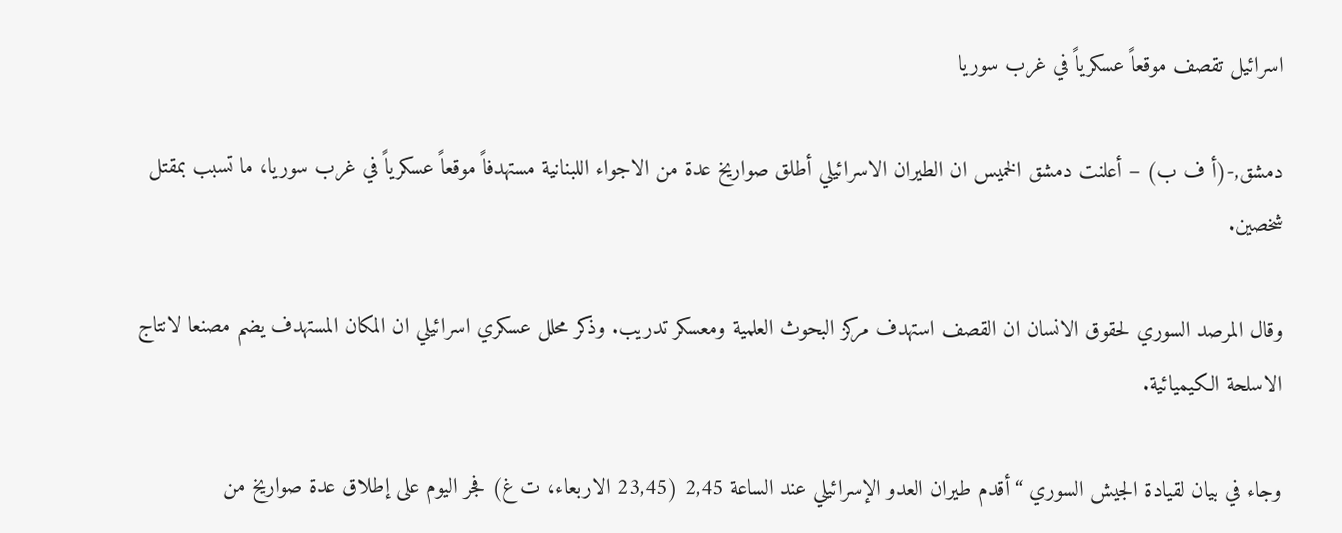اسرائيل تقصف موقعاً عسكرياً في غرب سوريا

دمشق,-(أ ف ب) – أعلنت دمشق الخميس ان الطيران الاسرائيلي أطلق صواريخ عدة من الاجواء اللبنانية مستهدفاً موقعاً عسكرياً في غرب سوريا، ما تسبب بمقتل شخصين.

وقال المرصد السوري لحقوق الانسان ان القصف استهدف مركز البحوث العلمية ومعسكر تدريب. وذكر محلل عسكري اسرائيلي ان المكان المستهدف يضم مصنعا لانتاج الاسلحة الكيميائية.

وجاء في بيان لقيادة الجيش السوري “أقدم طيران العدو الإسرائيلي عند الساعة 2,45 (23,45 الاربعاء، ت غ) فجر اليوم على إطلاق عدة صواريخ من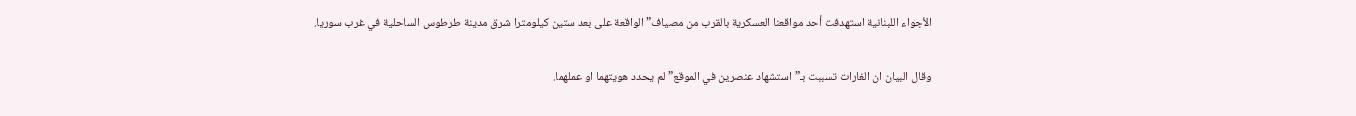الأجواء اللبنانية استهدفت أحد مواقعنا العسكرية بالقرب من مصياف” الواقعة على بعد ستين كيلومترا شرق مدينة طرطوس الساحلية في غرب سوريا.

وقال البيان ان الغارات تسببت بـ”استشهاد عنصرين في الموقع” لم يحدد هويتهما او عملهما.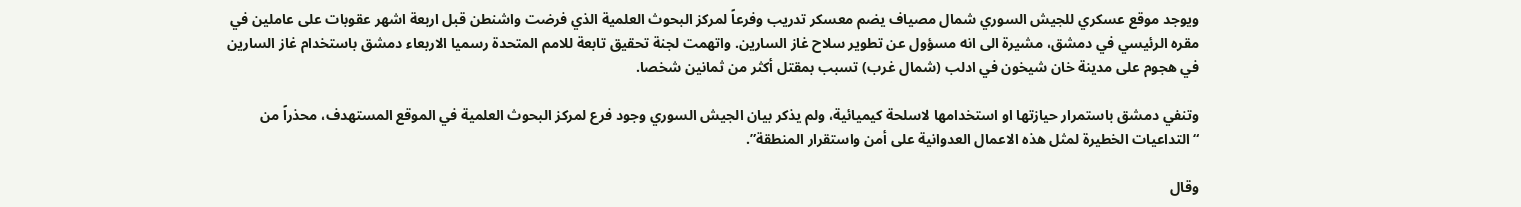ويوجد موقع عسكري للجيش السوري شمال مصياف يضم معسكر تدريب وفرعاً لمركز البحوث العلمية الذي فرضت واشنطن قبل اربعة اشهر عقوبات على عاملين في مقره الرئيسي في دمشق، مشيرة الى انه مسؤول عن تطوير سلاح غاز السارين. واتهمت لجنة تحقيق تابعة للامم المتحدة رسميا الاربعاء دمشق باستخدام غاز السارين في هجوم على مدينة خان شيخون في ادلب (شمال غرب) تسبب بمقتل أكثر من ثمانين شخصا.

وتنفي دمشق باستمرار حيازتها او استخدامها لاسلحة كيميائية، ولم يذكر بيان الجيش السوري وجود فرع لمركز البحوث العلمية في الموقع المستهدف، محذراً من “التداعيات الخطيرة لمثل هذه الاعمال العدوانية على أمن واستقرار المنطقة”.

وقال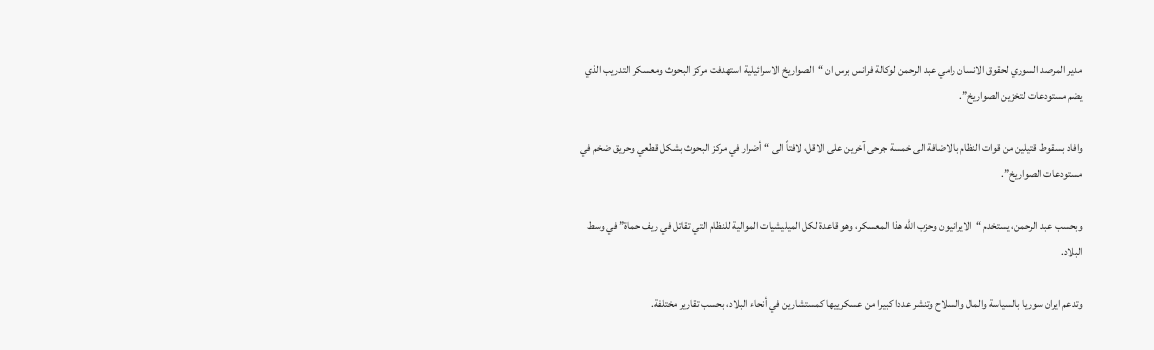مدير المرصد السوري لحقوق الانسان رامي عبد الرحمن لوكالة فرانس برس ان “الصواريخ الاسرائيلية استهدفت مركز البحوث ومعسكر التدريب الذي يضم مستودعات لتخزين الصواريخ”.

وافاد بسقوط قتيلين من قوات النظام بالاضافة الى خمسة جرحى آخرين على الاقل، لافتاً الى “أضرار في مركز البحوث بشكل قطعي وحريق ضخم في مستودعات الصواريخ”.

وبحسب عبد الرحمن، يستخدم “الايرانيون وحزب الله هذا المعسكر، وهو قاعدة لكل الميليشيات الموالية للنظام التي تقاتل في ريف حماة” في وسط البلاد.

وتدعم ايران سوريا بالسياسة والمال والسلاح وتنشر عددا كبيرا من عسكرييها كمستشارين في أنحاء البلاد، بحسب تقارير مختلفة.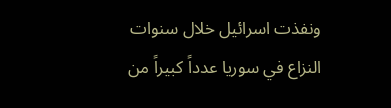ونفذت اسرائيل خلال سنوات النزاع في سوريا عدداً كبيراً من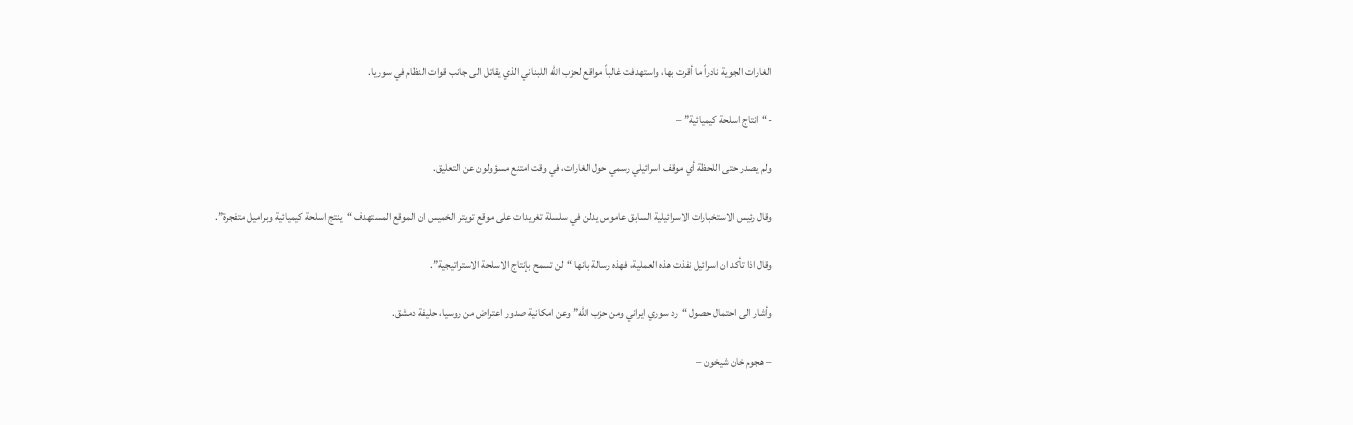الغارات الجوية نادراً ما أقرت بها، واستهدفت غالباً مواقع لحزب الله اللبناني الذي يقاتل الى جانب قوات النظام في سوريا.

-“انتاج اسلحة كيميائية” –

ولم يصدر حتى اللحظة أي موقف اسرائيلي رسمي حول الغارات، في وقت امتنع مسؤولون عن التعليق.

وقال رئيس الاستخبارات الاسرائيلية السابق عاموس يدلن في سلسلة تغريدات على موقع تويتر الخميس ان الموقع المستهدف “ينتج اسلحة كيميائية وبراميل متفجرة”.

وقال اذا تأكد ان اسرائيل نفذت هذه العملية، فهذه رسالة بانها “لن تسمح بإنتاج الاسلحة الاستراتيجية”.

وأشار الى احتمال حصول “رد سوري ايراني ومن حزب الله” وعن امكانية صدور اعتراض من روسيا، حليفة دمشق.

– هجوم خان شيخون –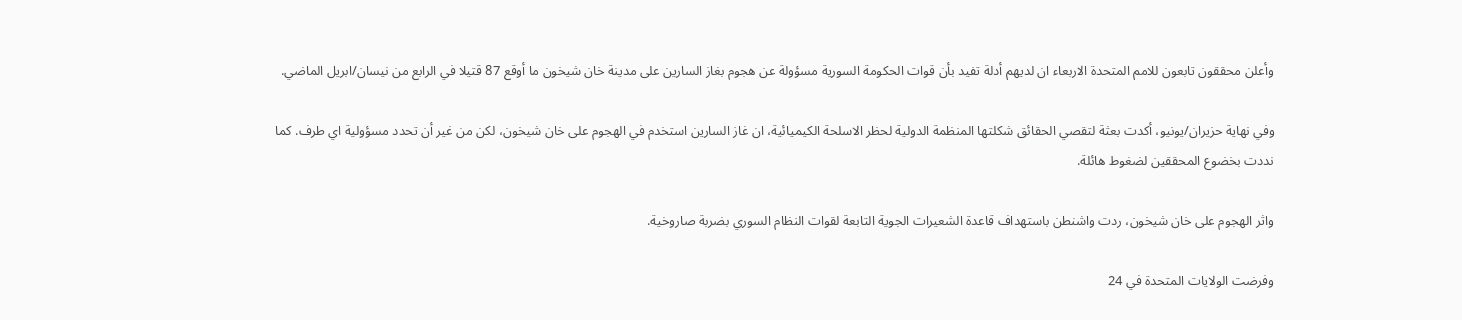وأعلن محققون تابعون للامم المتحدة الاربعاء ان لديهم أدلة تفيد بأن قوات الحكومة السورية مسؤولة عن هجوم بغاز السارين على مدينة خان شيخون ما أوقع 87 قتيلا في الرابع من نيسان/ابريل الماضي.

وفي نهاية حزيران/يونيو، أكدت بعثة لتقصي الحقائق شكلتها المنظمة الدولية لحظر الاسلحة الكيميائية، ان غاز السارين استخدم في الهجوم على خان شيخون، لكن من غير أن تحدد مسؤولية اي طرف. كما نددت بخضوع المحققين لضغوط هائلة.

واثر الهجوم على خان شيخون، ردت واشنطن باستهداف قاعدة الشعيرات الجوية التابعة لقوات النظام السوري بضربة صاروخية.

وفرضت الولايات المتحدة في 24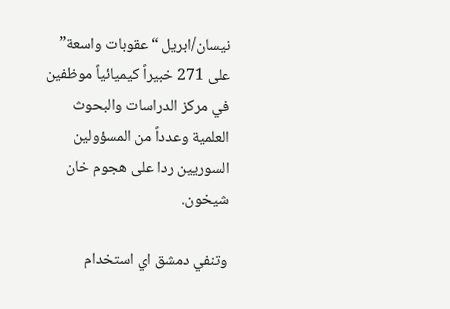نيسان/ابريل “عقوبات واسعة” على 271 خبيراً كيميائياً موظفين في مركز الدراسات والبحوث العلمية وعدداً من المسؤولين السوريين ردا على هجوم خان شيخون.

وتنفي دمشق اي استخدام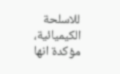للاسلحة الكيميائية، مؤكدة انها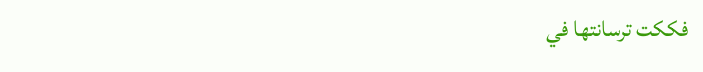فككت ترسانتها في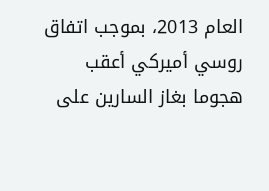العام 2013، بموجب اتفاق روسي أميركي أعقب هجوما بغاز السارين على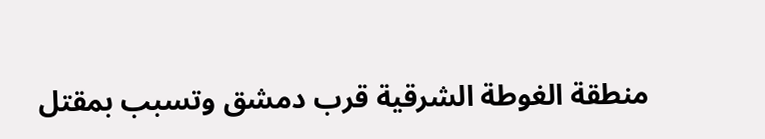منطقة الغوطة الشرقية قرب دمشق وتسبب بمقتل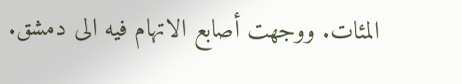المئات. ووجهت أصابع الاتهام فيه الى دمشق.